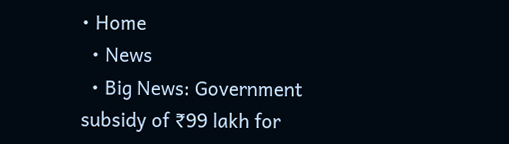• Home
  • News
  • Big News: Government subsidy of ₹99 lakh for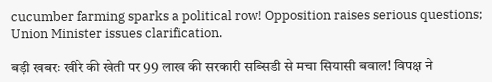cucumber farming sparks a political row! Opposition raises serious questions; Union Minister issues clarification.

बड़ी खबरः खीरे की खेती पर 99 लाख की सरकारी सब्सिडी से मचा सियासी बवाल! विपक्ष ने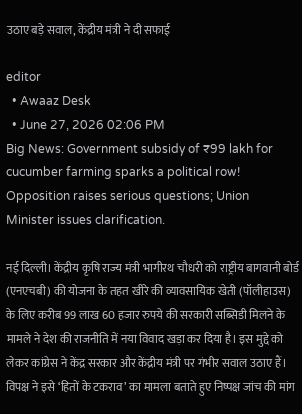उठाए बड़े सवाल, केंद्रीय मंत्री ने दी सफाई

editor
  • Awaaz Desk
  • June 27, 2026 02:06 PM
Big News: Government subsidy of ₹99 lakh for cucumber farming sparks a political row! Opposition raises serious questions; Union Minister issues clarification.

नई दिल्ली। केंद्रीय कृषि राज्य मंत्री भागीरथ चौधरी को राष्ट्रीय बागवानी बोर्ड (एनएचबी) की योजना के तहत खीरे की व्यावसायिक खेती (पॉलीहाउस) के लिए करीब 99 लाख 60 हजार रुपये की सरकारी सब्सिडी मिलने के मामले ने देश की राजनीति में नया विवाद खड़ा कर दिया है। इस मुद्दे को लेकर कांग्रेस ने केंद्र सरकार और केंद्रीय मंत्री पर गंभीर सवाल उठाए हैं। विपक्ष ने इसे ‘हितों के टकराव’ का मामला बताते हुए निष्पक्ष जांच की मांग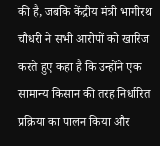की है, जबकि केंद्रीय मंत्री भागीरथ चौधरी ने सभी आरोपों को खारिज करते हुए कहा है कि उन्होंने एक सामान्य किसान की तरह निर्धारित प्रक्रिया का पालन किया और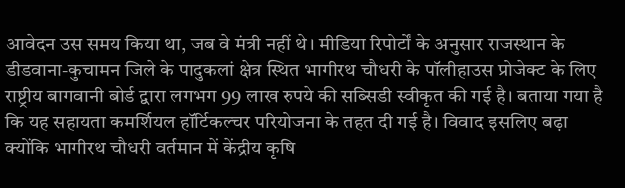आवेदन उस समय किया था, जब वे मंत्री नहीं थे। मीडिया रिपोर्टों के अनुसार राजस्थान के डीडवाना-कुचामन जिले के पादुकलां क्षेत्र स्थित भागीरथ चौधरी के पॉलीहाउस प्रोजेक्ट के लिए राष्ट्रीय बागवानी बोर्ड द्वारा लगभग 99 लाख रुपये की सब्सिडी स्वीकृत की गई है। बताया गया है कि यह सहायता कमर्शियल हॉर्टिकल्चर परियोजना के तहत दी गई है। विवाद इसलिए बढ़ा क्योंकि भागीरथ चौधरी वर्तमान में केंद्रीय कृषि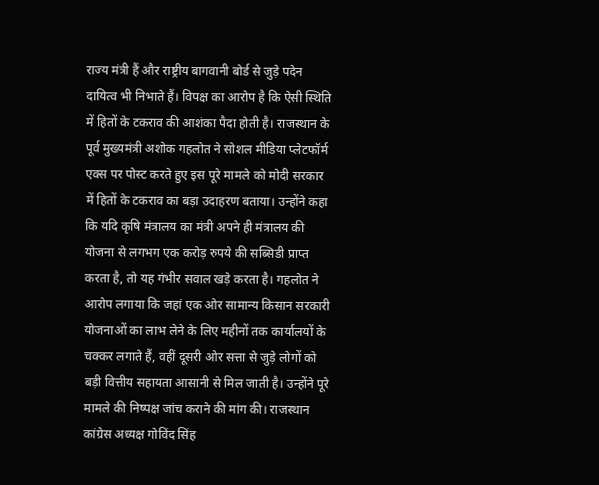राज्य मंत्री हैं और राष्ट्रीय बागवानी बोर्ड से जुड़े पदेन दायित्व भी निभाते हैं। विपक्ष का आरोप है कि ऐसी स्थिति में हितों के टकराव की आशंका पैदा होती है। राजस्थान के पूर्व मुख्यमंत्री अशोक गहलोत ने सोशल मीडिया प्लेटफॉर्म एक्स पर पोस्ट करते हुए इस पूरे मामले को मोदी सरकार में हितों के टकराव का बड़ा उदाहरण बताया। उन्होंने कहा कि यदि कृषि मंत्रालय का मंत्री अपने ही मंत्रालय की योजना से लगभग एक करोड़ रुपये की सब्सिडी प्राप्त करता है, तो यह गंभीर सवाल खड़े करता है। गहलोत ने आरोप लगाया कि जहां एक ओर सामान्य किसान सरकारी योजनाओं का लाभ लेने के लिए महीनों तक कार्यालयों के चक्कर लगाते हैं, वहीं दूसरी ओर सत्ता से जुड़े लोगों को बड़ी वित्तीय सहायता आसानी से मिल जाती है। उन्होंने पूरे मामले की निष्पक्ष जांच कराने की मांग की। राजस्थान कांग्रेस अध्यक्ष गोविंद सिंह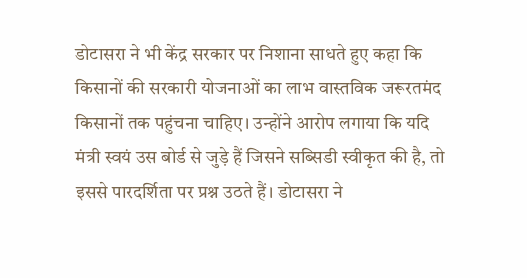डोटासरा ने भी केंद्र सरकार पर निशाना साधते हुए कहा कि किसानों की सरकारी योजनाओं का लाभ वास्तविक जरूरतमंद किसानों तक पहुंचना चाहिए। उन्होंने आरोप लगाया कि यदि मंत्री स्वयं उस बोर्ड से जुड़े हैं जिसने सब्सिडी स्वीकृत की है, तो इससे पारदर्शिता पर प्रश्न उठते हैं। डोटासरा ने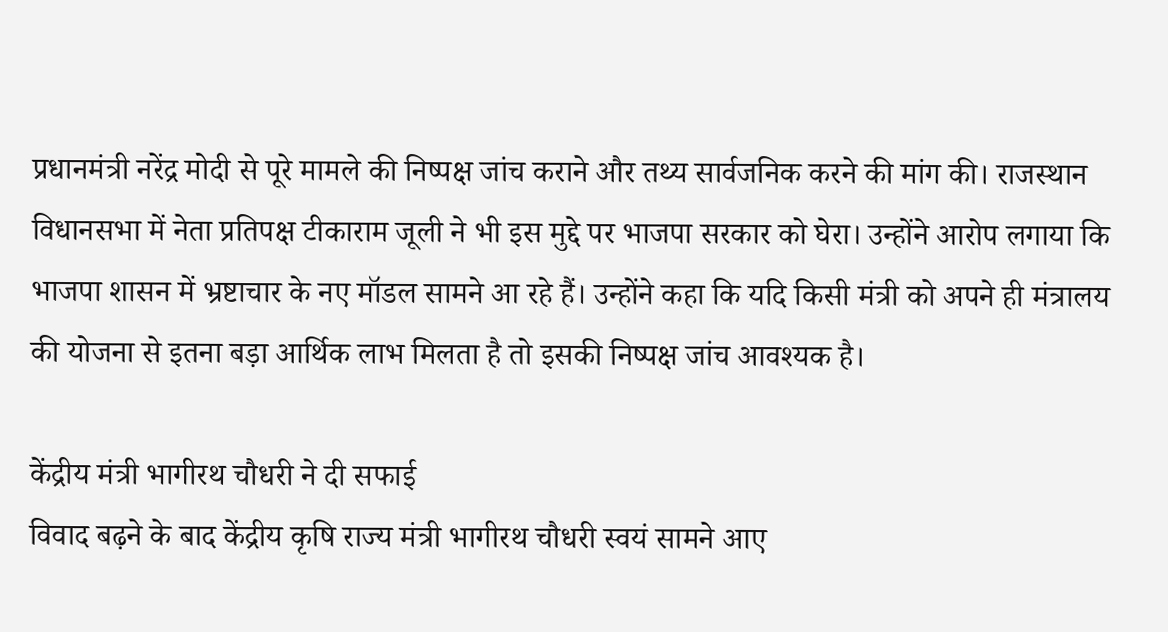प्रधानमंत्री नरेंद्र मोदी से पूरे मामले की निष्पक्ष जांच कराने और तथ्य सार्वजनिक करने की मांग की। राजस्थान विधानसभा में नेता प्रतिपक्ष टीकाराम जूली ने भी इस मुद्दे पर भाजपा सरकार को घेरा। उन्होंने आरोप लगाया कि भाजपा शासन में भ्रष्टाचार के नए मॉडल सामने आ रहे हैं। उन्होंने कहा कि यदि किसी मंत्री को अपने ही मंत्रालय की योजना से इतना बड़ा आर्थिक लाभ मिलता है तो इसकी निष्पक्ष जांच आवश्यक है।

केंद्रीय मंत्री भागीरथ चौधरी ने दी सफाई
विवाद बढ़ने के बाद केंद्रीय कृषि राज्य मंत्री भागीरथ चौधरी स्वयं सामने आए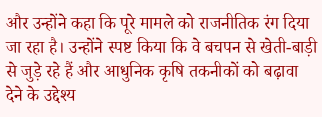और उन्होंने कहा कि पूरे मामले को राजनीतिक रंग दिया जा रहा है। उन्होंने स्पष्ट किया कि वे बचपन से खेती-बाड़ी से जुड़े रहे हैं और आधुनिक कृषि तकनीकों को बढ़ावा देने के उद्देश्य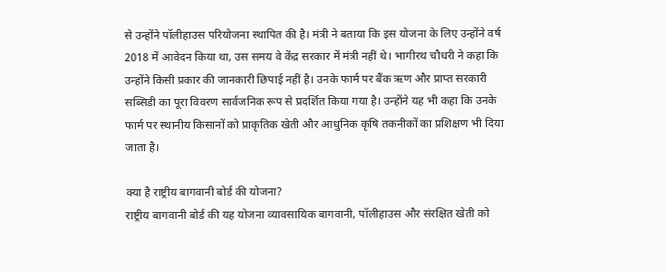से उन्होंने पॉलीहाउस परियोजना स्थापित की है। मंत्री ने बताया कि इस योजना के लिए उन्होंने वर्ष 2018 में आवेदन किया था, उस समय वे केंद्र सरकार में मंत्री नहीं थे। भागीरथ चौधरी ने कहा कि उन्होंने किसी प्रकार की जानकारी छिपाई नहीं है। उनके फार्म पर बैंक ऋण और प्राप्त सरकारी सब्सिडी का पूरा विवरण सार्वजनिक रूप से प्रदर्शित किया गया है। उन्होंने यह भी कहा कि उनके फार्म पर स्थानीय किसानों को प्राकृतिक खेती और आधुनिक कृषि तकनीकों का प्रशिक्षण भी दिया जाता है।

क्या है राष्ट्रीय बागवानी बोर्ड की योजना?
राष्ट्रीय बागवानी बोर्ड की यह योजना व्यावसायिक बागवानी, पॉलीहाउस और संरक्षित खेती को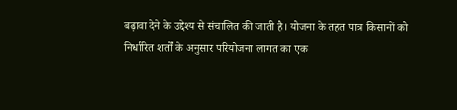बढ़ावा देने के उद्देश्य से संचालित की जाती है। योजना के तहत पात्र किसानों को निर्धारित शर्तों के अनुसार परियोजना लागत का एक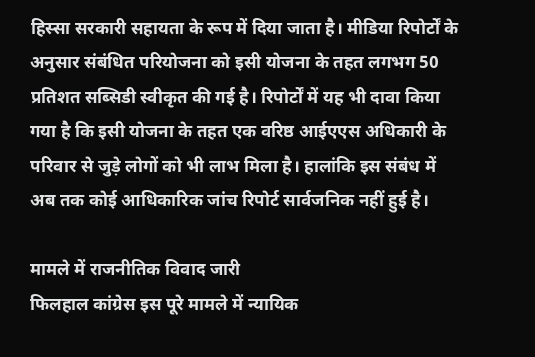हिस्सा सरकारी सहायता के रूप में दिया जाता है। मीडिया रिपोर्टों के अनुसार संबंधित परियोजना को इसी योजना के तहत लगभग 50 प्रतिशत सब्सिडी स्वीकृत की गई है। रिपोर्टों में यह भी दावा किया गया है कि इसी योजना के तहत एक वरिष्ठ आईएएस अधिकारी के परिवार से जुड़े लोगों को भी लाभ मिला है। हालांकि इस संबंध में अब तक कोई आधिकारिक जांच रिपोर्ट सार्वजनिक नहीं हुई है।

मामले में राजनीतिक विवाद जारी
फिलहाल कांग्रेस इस पूरे मामले में न्यायिक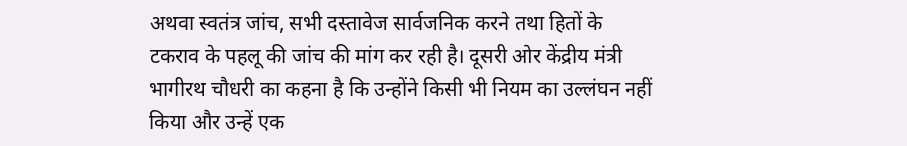अथवा स्वतंत्र जांच, सभी दस्तावेज सार्वजनिक करने तथा हितों के टकराव के पहलू की जांच की मांग कर रही है। दूसरी ओर केंद्रीय मंत्री भागीरथ चौधरी का कहना है कि उन्होंने किसी भी नियम का उल्लंघन नहीं किया और उन्हें एक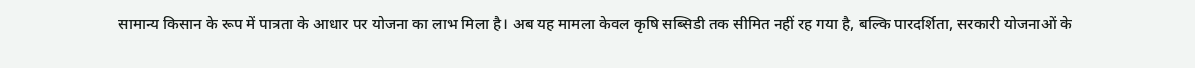सामान्य किसान के रूप में पात्रता के आधार पर योजना का लाभ मिला है। अब यह मामला केवल कृषि सब्सिडी तक सीमित नहीं रह गया है, बल्कि पारदर्शिता, सरकारी योजनाओं के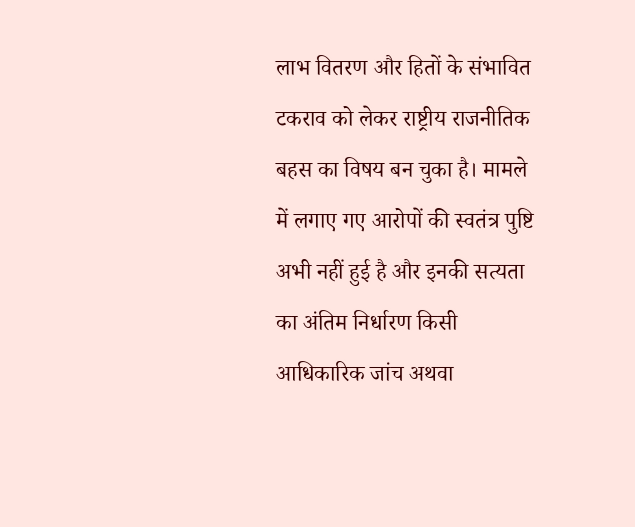लाभ वितरण और हितों के संभावित टकराव को लेकर राष्ट्रीय राजनीतिक बहस का विषय बन चुका है। मामले में लगाए गए आरोपों की स्वतंत्र पुष्टि अभी नहीं हुई है और इनकी सत्यता का अंतिम निर्धारण किसी आधिकारिक जांच अथवा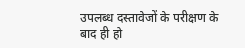उपलब्ध दस्तावेजों के परीक्षण के बाद ही हो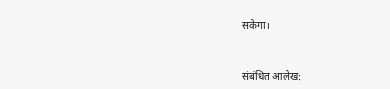सकेगा।


संबंधित आलेख: